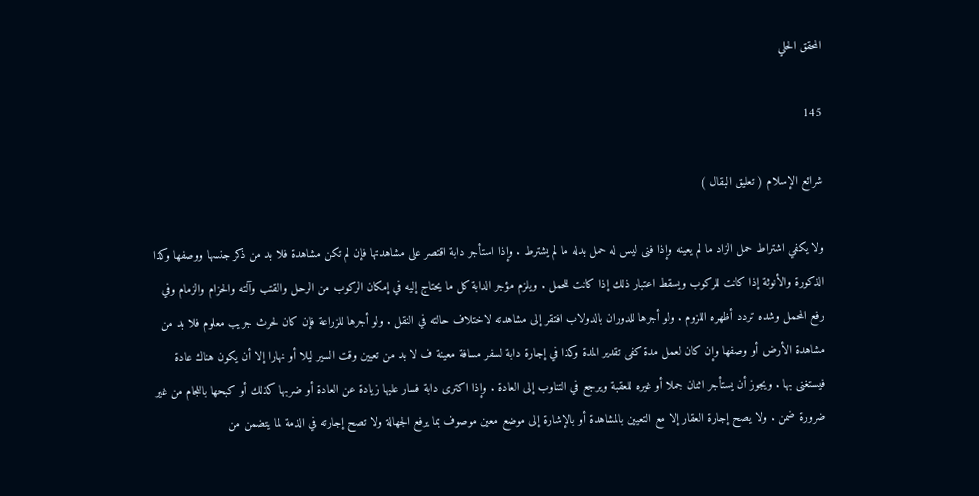المحقق الحلي

145

شرائع الإسلام ( تعليق البقال )

ولا يكفي اشتراط حمل الزاد ما لم يعينه وإذا فنى ليس له حمل بدله ما لم يشترط . وإذا استأجر دابة اقتصر على مشاهدتها فإن لم تكن مشاهدة فلا بد من ذكر جنسها ووصفها وكذا الذكورة والأنوثة إذا كانت للركوب ويسقط اعتبار ذلك إذا كانت للحمل . ويلزم مؤجر الدابة كل ما يحتاج إليه في إمكان الركوب من الرحل والقتب وآلته والحزام والزمام وفي رفع المحمل وشده تردد أظهره اللزوم . ولو أجرها للدوران بالدولاب افتقر إلى مشاهدته لاختلاف حالته في النقل . ولو أجرها للزراعة فإن كان لحرث جريب معلوم فلا بد من مشاهدة الأرض أو وصفها وإن كان لعمل مدة كفى تقدير المدة وكذا في إجارة دابة لسفر مسافة معينة ف لا بد من تعيين وقت السير ليلا أو نهارا إلا أن يكون هناك عادة فيستغنى بها . ويجوز أن يستأجر اثنان جملا أو غيره للعقبة ويرجع في التناوب إلى العادة . وإذا اكترى دابة فسار عليها زيادة عن العادة أو ضربها كذلك أو كبحها باللجام من غير ضرورة ضمن . ولا يصح إجارة العقار إلا مع التعيين بالمشاهدة أو بالإشارة إلى موضع معين موصوف بما يرفع الجهالة ولا تصح إجارته في الذمة لما يتضمن من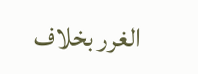الغرر بخلاف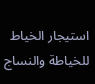استيجار الخياط للخياطة والنساج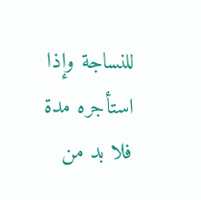للنساجة وإذا استأجره مدة فلا بد من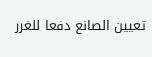تعيين الصانع دفعا للغرر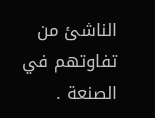الناشئ من تفاوتهم في الصنعة .